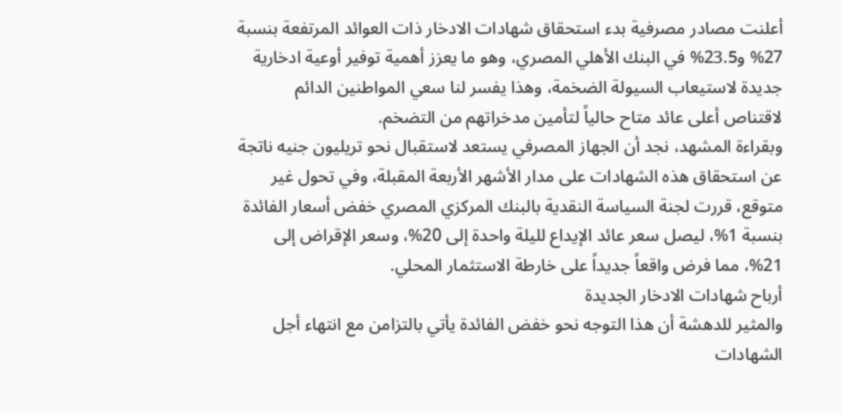أعلنت مصادر مصرفية بدء استحقاق شهادات الادخار ذات العوائد المرتفعة بنسبة 27% و23.5% في البنك الأهلي المصري، وهو ما يعزز أهمية توفير أوعية ادخارية جديدة لاستيعاب السيولة الضخمة، وهذا يفسر لنا سعي المواطنين الدائم لاقتناص أعلى عائد متاح حالياً لتأمين مدخراتهم من التضخم.
وبقراءة المشهد، نجد أن الجهاز المصرفي يستعد لاستقبال نحو تريليون جنيه ناتجة عن استحقاق هذه الشهادات على مدار الأشهر الأربعة المقبلة، وفي تحول غير متوقع، قررت لجنة السياسة النقدية بالبنك المركزي المصري خفض أسعار الفائدة بنسبة 1%، ليصل سعر عائد الإيداع لليلة واحدة إلى 20%، وسعر الإقراض إلى 21%، مما فرض واقعاً جديداً على خارطة الاستثمار المحلي.
أرباح شهادات الادخار الجديدة
والمثير للدهشة أن هذا التوجه نحو خفض الفائدة يأتي بالتزامن مع انتهاء أجل الشهادات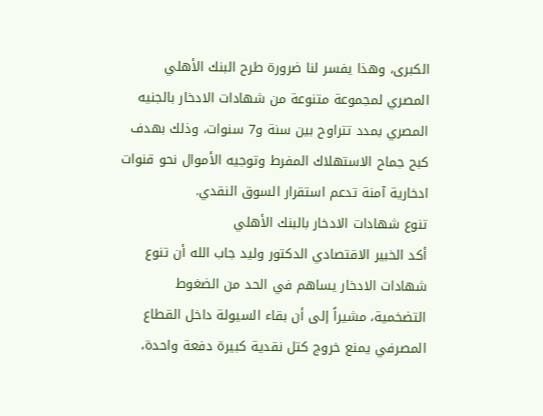الكبرى، وهذا يفسر لنا ضرورة طرح البنك الأهلي المصري لمجموعة متنوعة من شهادات الادخار بالجنيه المصري بمدد تتراوح بين سنة و7 سنوات، وذلك بهدف كبح جماح الاستهلاك المفرط وتوجيه الأموال نحو قنوات ادخارية آمنة تدعم استقرار السوق النقدي.
تنوع شهادات الادخار بالبنك الأهلي
أكد الخبير الاقتصادي الدكتور وليد جاب الله أن تنوع شهادات الادخار يساهم في الحد من الضغوط التضخمية، مشيراً إلى أن بقاء السيولة داخل القطاع المصرفي يمنع خروج كتل نقدية كبيرة دفعة واحدة،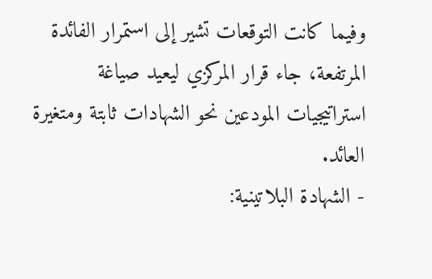وفيما كانت التوقعات تشير إلى استمرار الفائدة المرتفعة، جاء قرار المركزي ليعيد صياغة استراتيجيات المودعين نحو الشهادات ثابتة ومتغيرة العائد.
- الشهادة البلاتينية: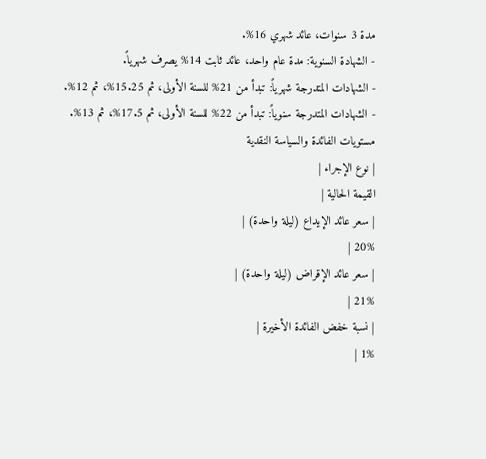مدة 3 سنوات، عائد شهري 16%.
- الشهادة السنوية: مدة عام واحد، عائد ثابت 14% يصرف شهرياً.
- الشهادات المتدرجة شهرياً: تبدأ من 21% للسنة الأولى، ثم 15.25%، ثم 12%.
- الشهادات المتدرجة سنوياً: تبدأ من 22% للسنة الأولى، ثم 17.5%، ثم 13%.
مستويات الفائدة والسياسة النقدية
| نوع الإجراء |
القيمة الحالية |
| سعر عائد الإيداع (ليلة واحدة) |
20% |
| سعر عائد الإقراض (ليلة واحدة) |
21% |
| نسبة خفض الفائدة الأخيرة |
1% |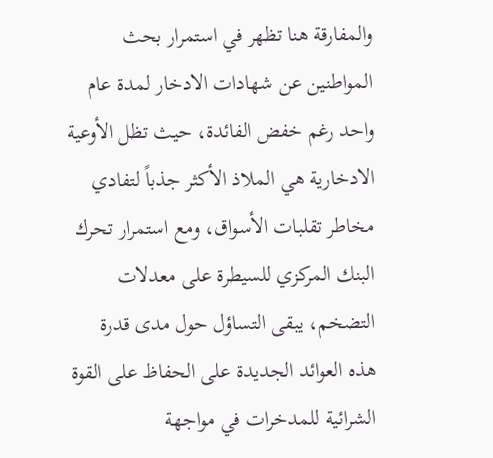والمفارقة هنا تظهر في استمرار بحث المواطنين عن شهادات الادخار لمدة عام واحد رغم خفض الفائدة، حيث تظل الأوعية الادخارية هي الملاذ الأكثر جذباً لتفادي مخاطر تقلبات الأسواق، ومع استمرار تحرك البنك المركزي للسيطرة على معدلات التضخم، يبقى التساؤل حول مدى قدرة هذه العوائد الجديدة على الحفاظ على القوة الشرائية للمدخرات في مواجهة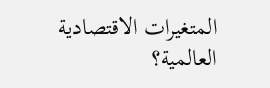المتغيرات الاقتصادية العالمية؟